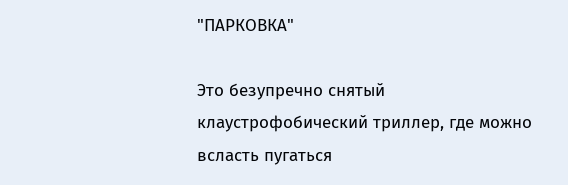"ПАРКОВКА"

Это безупречно снятый клаустрофобический триллер, где можно всласть пугаться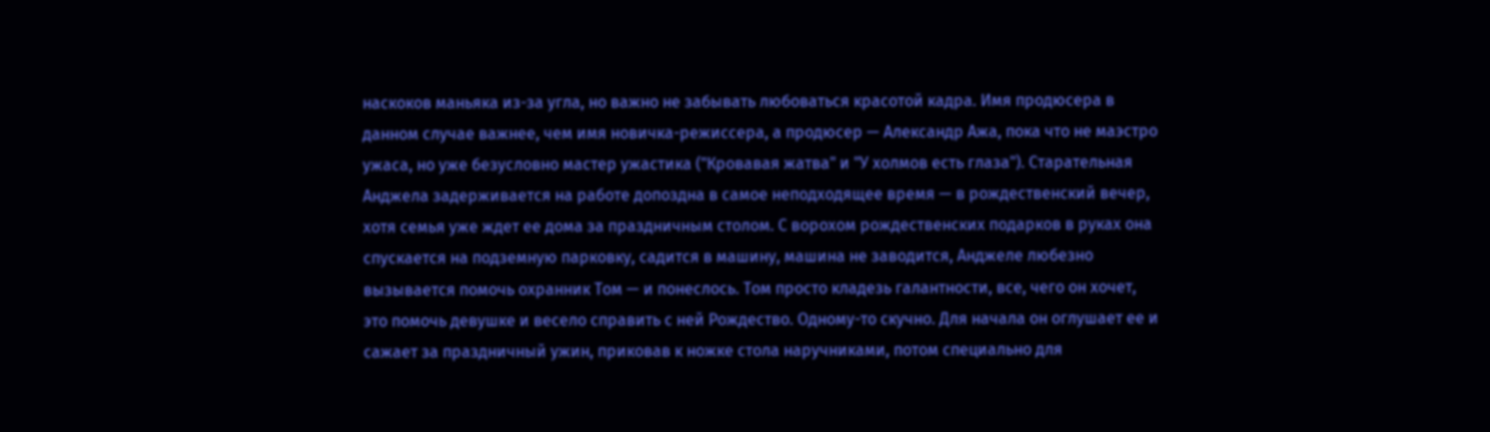наскоков маньяка из-за угла, но важно не забывать любоваться красотой кадра. Имя продюсера в данном случае важнее, чем имя новичка-режиссера, а продюсер — Александр Ажа, пока что не маэстро ужаса, но уже безусловно мастер ужастика ("Кровавая жатва" и "У холмов есть глаза"). Старательная Анджела задерживается на работе допоздна в самое неподходящее время — в рождественский вечер, хотя семья уже ждет ее дома за праздничным столом. С ворохом рождественских подарков в руках она спускается на подземную парковку, садится в машину, машина не заводится, Анджеле любезно вызывается помочь охранник Том — и понеслось. Том просто кладезь галантности, все, чего он хочет, это помочь девушке и весело справить с ней Рождество. Одному-то скучно. Для начала он оглушает ее и сажает за праздничный ужин, приковав к ножке стола наручниками, потом специально для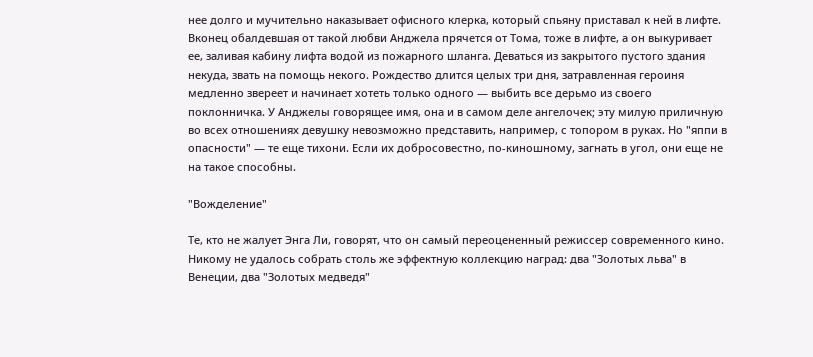нее долго и мучительно наказывает офисного клерка, который спьяну приставал к ней в лифте. Вконец обалдевшая от такой любви Анджела прячется от Тома, тоже в лифте, а он выкуривает ее, заливая кабину лифта водой из пожарного шланга. Деваться из закрытого пустого здания некуда, звать на помощь некого. Рождество длится целых три дня, затравленная героиня медленно звереет и начинает хотеть только одного — выбить все дерьмо из своего поклонничка. У Анджелы говорящее имя, она и в самом деле ангелочек; эту милую приличную во всех отношениях девушку невозможно представить, например, с топором в руках. Но "яппи в опасности" — те еще тихони. Если их добросовестно, по-киношному, загнать в угол, они еще не на такое способны.

"Вожделение"

Те, кто не жалует Энга Ли, говорят, что он самый переоцененный режиссер современного кино. Никому не удалось собрать столь же эффектную коллекцию наград: два "Золотых льва" в Венеции, два "Золотых медведя"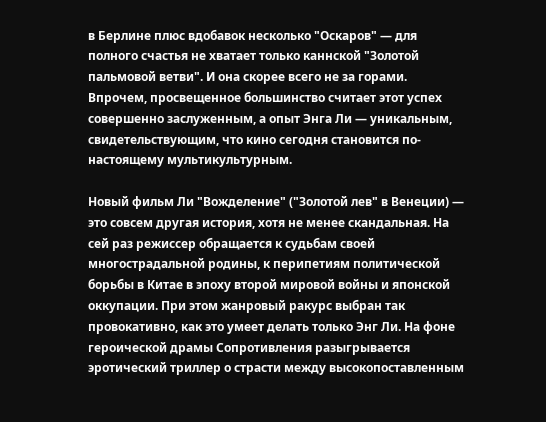в Берлине плюс вдобавок несколько "Оскаров" — для полного счастья не хватает только каннской "Золотой пальмовой ветви". И она скорее всего не за горами. Впрочем, просвещенное большинство считает этот успех совершенно заслуженным, а опыт Энга Ли — уникальным, свидетельствующим, что кино сегодня становится по-настоящему мультикультурным.

Новый фильм Ли "Вожделение" ("Золотой лев" в Венеции) — это совсем другая история, хотя не менее скандальная. На сей раз режиссер обращается к судьбам своей многострадальной родины, к перипетиям политической борьбы в Китае в эпоху второй мировой войны и японской оккупации. При этом жанровый ракурс выбран так провокативно, как это умеет делать только Энг Ли. На фоне героической драмы Сопротивления разыгрывается эротический триллер о страсти между высокопоставленным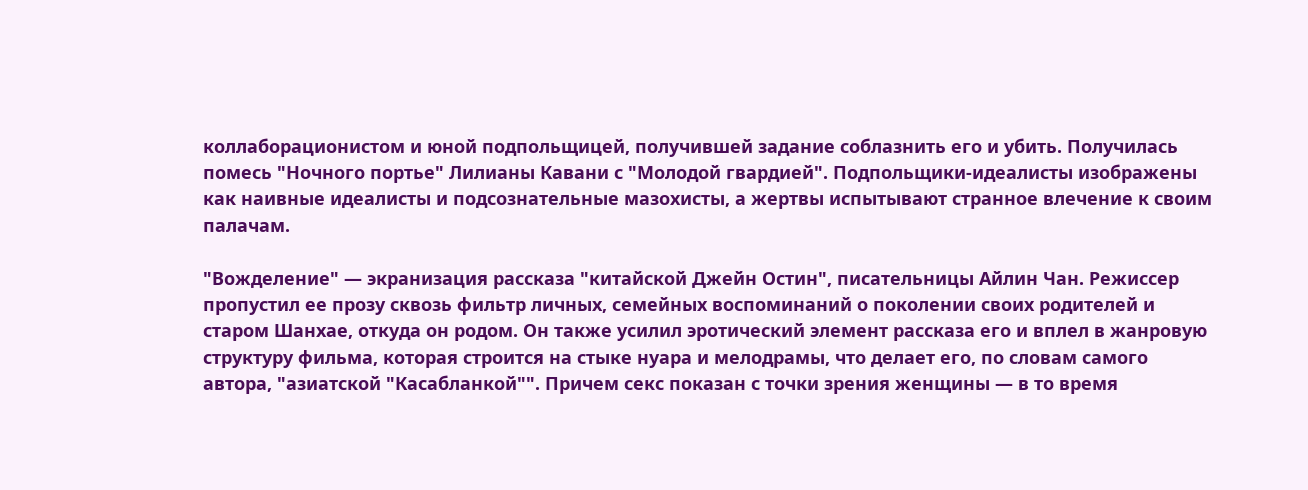коллаборационистом и юной подпольщицей, получившей задание соблазнить его и убить. Получилась помесь "Ночного портье" Лилианы Кавани с "Молодой гвардией". Подпольщики-идеалисты изображены как наивные идеалисты и подсознательные мазохисты, а жертвы испытывают странное влечение к своим палачам.

"Вожделение" — экранизация рассказа "китайской Джейн Остин", писательницы Айлин Чан. Режиссер пропустил ее прозу сквозь фильтр личных, семейных воспоминаний о поколении своих родителей и старом Шанхае, откуда он родом. Он также усилил эротический элемент рассказа его и вплел в жанровую структуру фильма, которая строится на стыке нуара и мелодрамы, что делает его, по словам самого автора, "азиатской "Касабланкой"". Причем секс показан с точки зрения женщины — в то время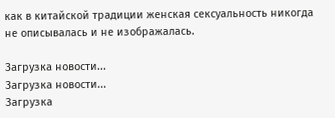как в китайской традиции женская сексуальность никогда не описывалась и не изображалась.

Загрузка новости...
Загрузка новости...
Загрузка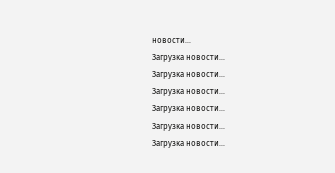новости...
Загрузка новости...
Загрузка новости...
Загрузка новости...
Загрузка новости...
Загрузка новости...
Загрузка новости...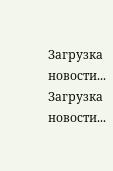Загрузка новости...
Загрузка новости...